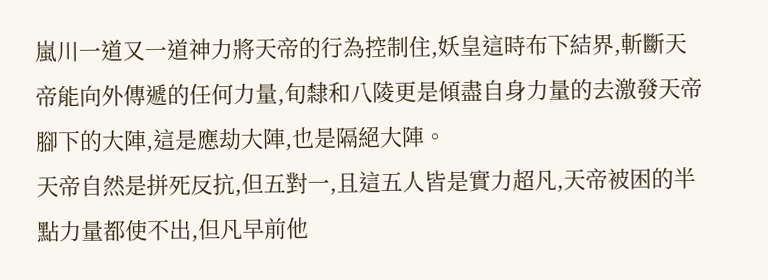嵐川一道又一道神力將天帝的行為控制住,妖皇這時布下結界,斬斷天帝能向外傳遞的任何力量,旬隸和八陵更是傾盡自身力量的去激發天帝腳下的大陣,這是應劫大陣,也是隔絕大陣。
天帝自然是拼死反抗,但五對一,且這五人皆是實力超凡,天帝被困的半點力量都使不出,但凡早前他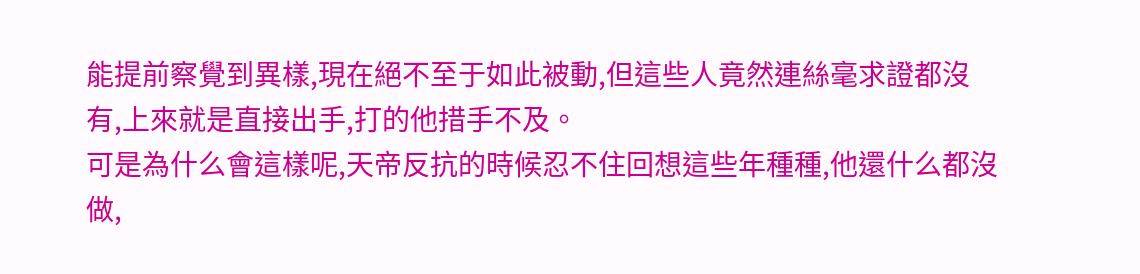能提前察覺到異樣,現在絕不至于如此被動,但這些人竟然連絲毫求證都沒有,上來就是直接出手,打的他措手不及。
可是為什么會這樣呢,天帝反抗的時候忍不住回想這些年種種,他還什么都沒做,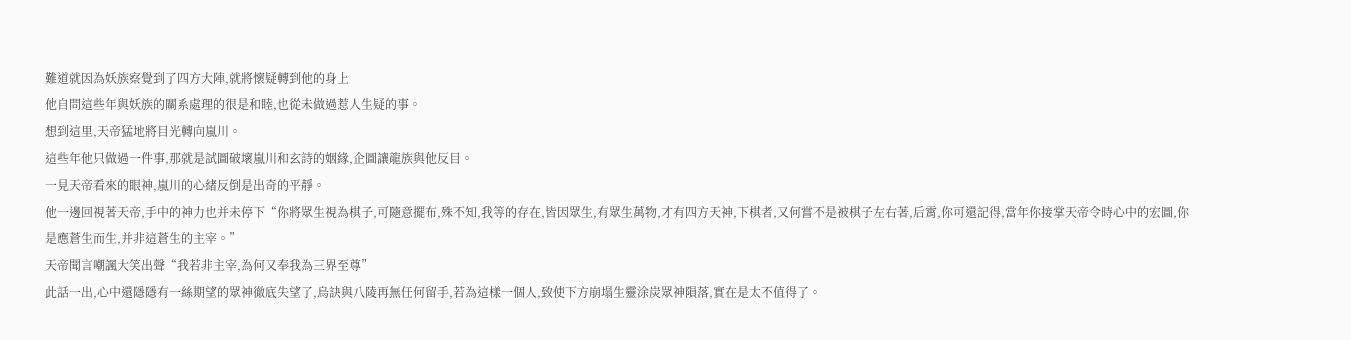難道就因為妖族察覺到了四方大陣,就將懷疑轉到他的身上
他自問這些年與妖族的關系處理的很是和睦,也從未做過惹人生疑的事。
想到這里,天帝猛地將目光轉向嵐川。
這些年他只做過一件事,那就是試圖破壞嵐川和玄詩的姻緣,企圖讓龍族與他反目。
一見天帝看來的眼神,嵐川的心緒反倒是出奇的平靜。
他一邊回視著天帝,手中的神力也并未停下“你將眾生視為棋子,可隨意擺布,殊不知,我等的存在,皆因眾生,有眾生萬物,才有四方天神,下棋者,又何嘗不是被棋子左右著,后霄,你可還記得,當年你接掌天帝令時心中的宏圖,你是應蒼生而生,并非這蒼生的主宰。”
天帝聞言嘲諷大笑出聲“我若非主宰,為何又奉我為三界至尊”
此話一出,心中還隱隱有一絲期望的眾神徹底失望了,烏訣與八陵再無任何留手,若為這樣一個人,致使下方崩塌生靈涂炭眾神隕落,實在是太不值得了。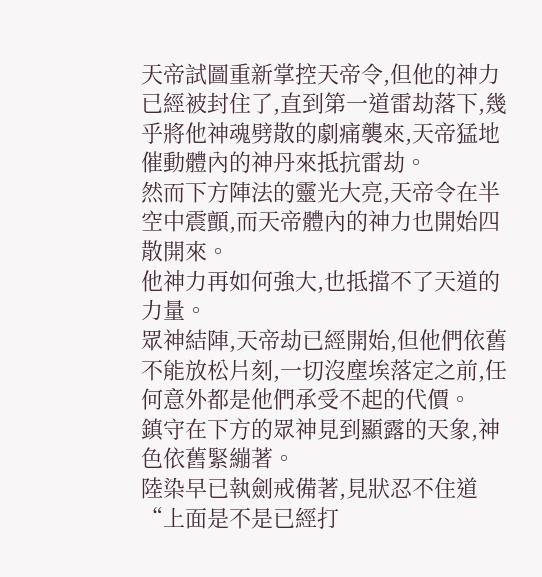天帝試圖重新掌控天帝令,但他的神力已經被封住了,直到第一道雷劫落下,幾乎將他神魂劈散的劇痛襲來,天帝猛地催動體內的神丹來抵抗雷劫。
然而下方陣法的靈光大亮,天帝令在半空中震顫,而天帝體內的神力也開始四散開來。
他神力再如何強大,也抵擋不了天道的力量。
眾神結陣,天帝劫已經開始,但他們依舊不能放松片刻,一切沒塵埃落定之前,任何意外都是他們承受不起的代價。
鎮守在下方的眾神見到顯露的天象,神色依舊緊繃著。
陸染早已執劍戒備著,見狀忍不住道“上面是不是已經打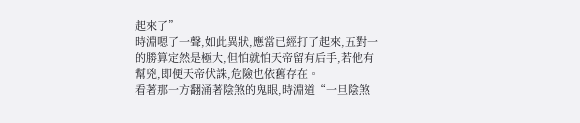起來了”
時淵嗯了一聲,如此異狀,應當已經打了起來,五對一的勝算定然是極大,但怕就怕天帝留有后手,若他有幫兇,即便天帝伏誅,危險也依舊存在。
看著那一方翻涌著陰煞的鬼眼,時淵道“一旦陰煞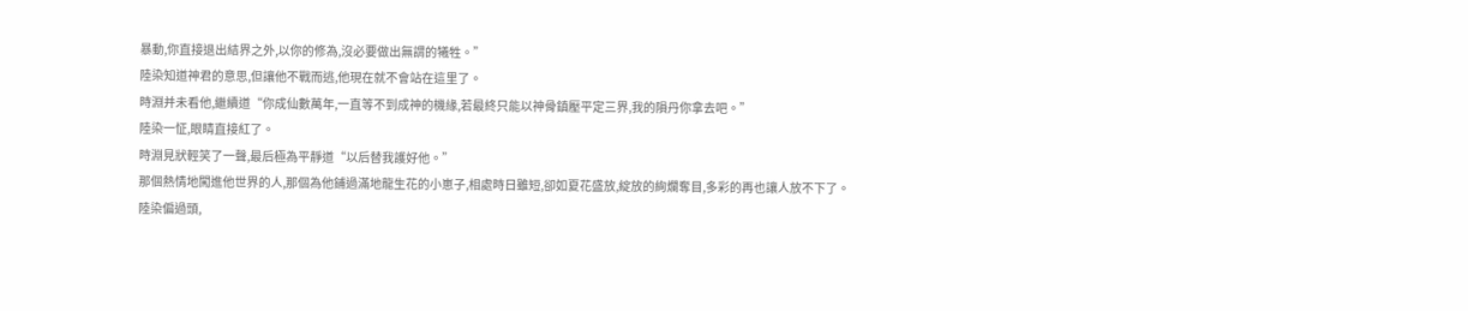暴動,你直接退出結界之外,以你的修為,沒必要做出無謂的犧牲。”
陸染知道神君的意思,但讓他不戰而逃,他現在就不會站在這里了。
時淵并未看他,繼續道“你成仙數萬年,一直等不到成神的機緣,若最終只能以神骨鎮壓平定三界,我的隕丹你拿去吧。”
陸染一怔,眼睛直接紅了。
時淵見狀輕笑了一聲,最后極為平靜道“以后替我護好他。”
那個熱情地闖進他世界的人,那個為他鋪過滿地龍生花的小崽子,相處時日雖短,卻如夏花盛放,綻放的絢爛奪目,多彩的再也讓人放不下了。
陸染偏過頭,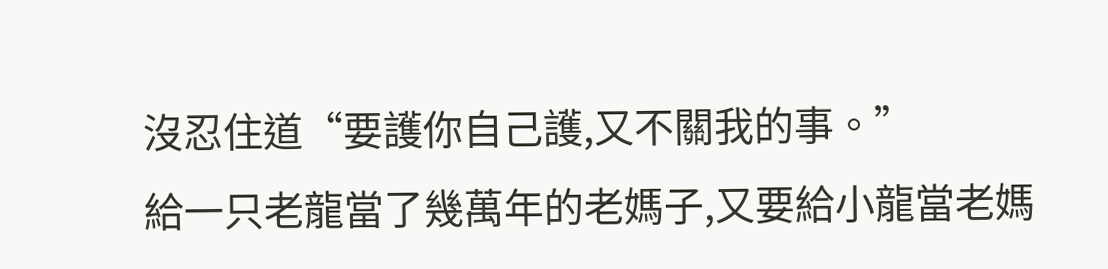沒忍住道“要護你自己護,又不關我的事。”
給一只老龍當了幾萬年的老媽子,又要給小龍當老媽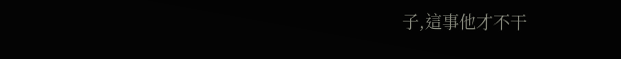子,這事他才不干